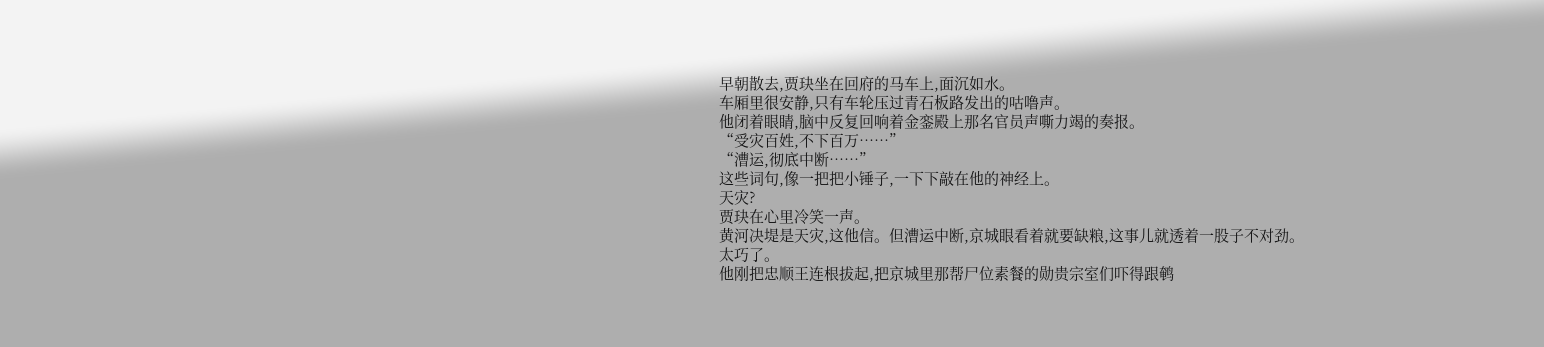早朝散去,贾玦坐在回府的马车上,面沉如水。
车厢里很安静,只有车轮压过青石板路发出的咕噜声。
他闭着眼睛,脑中反复回响着金銮殿上那名官员声嘶力竭的奏报。
“受灾百姓,不下百万……”
“漕运,彻底中断……”
这些词句,像一把把小锤子,一下下敲在他的神经上。
天灾?
贾玦在心里冷笑一声。
黄河决堤是天灾,这他信。但漕运中断,京城眼看着就要缺粮,这事儿就透着一股子不对劲。
太巧了。
他刚把忠顺王连根拔起,把京城里那帮尸位素餐的勋贵宗室们吓得跟鹌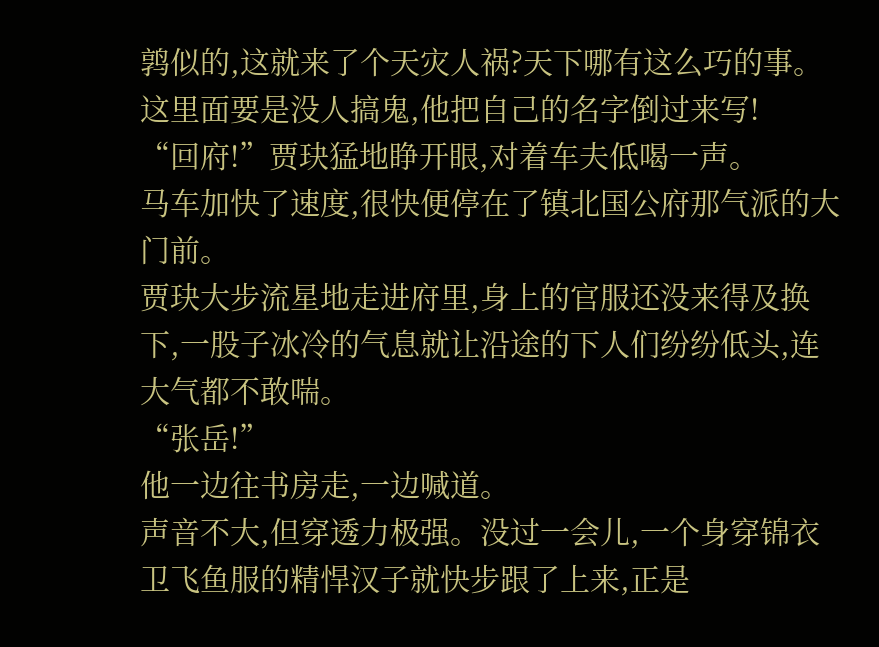鹑似的,这就来了个天灾人祸?天下哪有这么巧的事。
这里面要是没人搞鬼,他把自己的名字倒过来写!
“回府!”贾玦猛地睁开眼,对着车夫低喝一声。
马车加快了速度,很快便停在了镇北国公府那气派的大门前。
贾玦大步流星地走进府里,身上的官服还没来得及换下,一股子冰冷的气息就让沿途的下人们纷纷低头,连大气都不敢喘。
“张岳!”
他一边往书房走,一边喊道。
声音不大,但穿透力极强。没过一会儿,一个身穿锦衣卫飞鱼服的精悍汉子就快步跟了上来,正是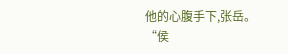他的心腹手下,张岳。
“侯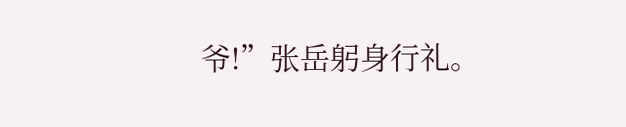爷!”张岳躬身行礼。